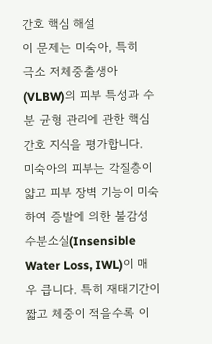간호 핵심 해설
이 문제는 미숙아, 특히
극소 저체중출생아(VLBW)의 피부 특성과 수분 균형 관리에 관한 핵심 간호 지식을 평가합니다.
미숙아의 피부는 각질층이 얇고 피부 장벽 기능이 미숙하여 증발에 의한 불감성 수분소실(Insensible Water Loss, IWL)이 매우 큽니다. 특히 재태기간이 짧고 체중이 적을수록 이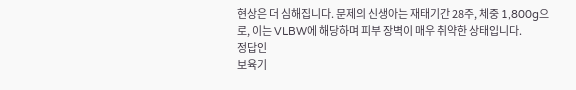현상은 더 심해집니다. 문제의 신생아는 재태기간 28주, 체중 1,800g으로, 이는 VLBW에 해당하며 피부 장벽이 매우 취약한 상태입니다.
정답인
보육기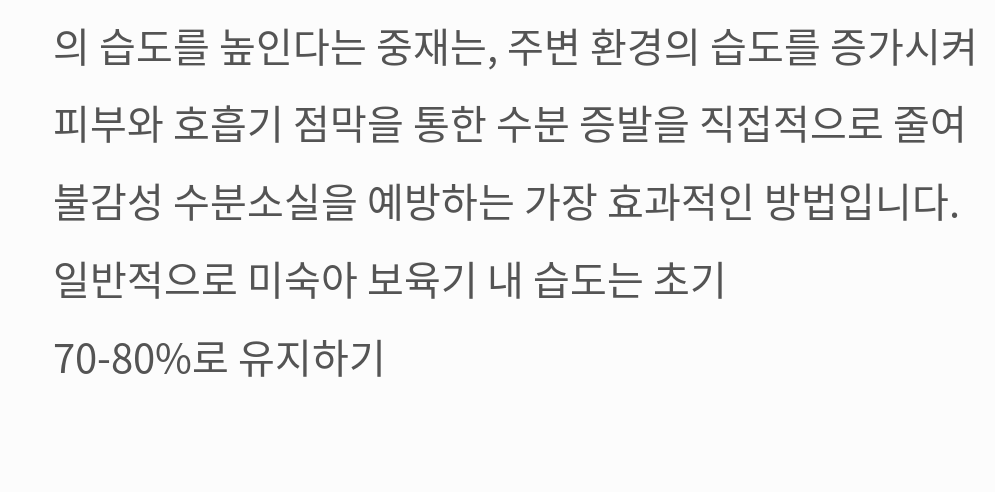의 습도를 높인다는 중재는, 주변 환경의 습도를 증가시켜 피부와 호흡기 점막을 통한 수분 증발을 직접적으로 줄여 불감성 수분소실을 예방하는 가장 효과적인 방법입니다. 일반적으로 미숙아 보육기 내 습도는 초기
70-80%로 유지하기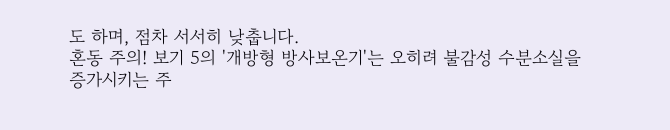도 하며, 점차 서서히 낮춥니다.
혼동 주의! 보기 5의 '개방형 방사보온기'는 오히려 불감성 수분소실을
증가시키는 주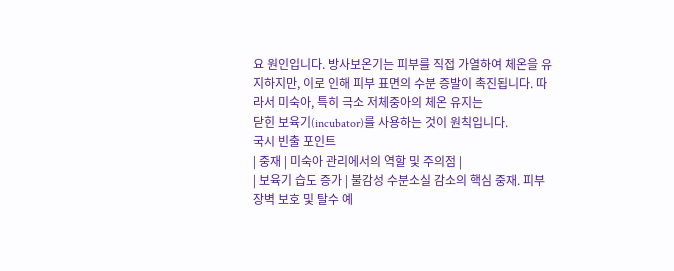요 원인입니다. 방사보온기는 피부를 직접 가열하여 체온을 유지하지만, 이로 인해 피부 표면의 수분 증발이 촉진됩니다. 따라서 미숙아, 특히 극소 저체중아의 체온 유지는
닫힌 보육기(incubator)를 사용하는 것이 원칙입니다.
국시 빈출 포인트
| 중재 | 미숙아 관리에서의 역할 및 주의점 |
| 보육기 습도 증가 | 불감성 수분소실 감소의 핵심 중재. 피부 장벽 보호 및 탈수 예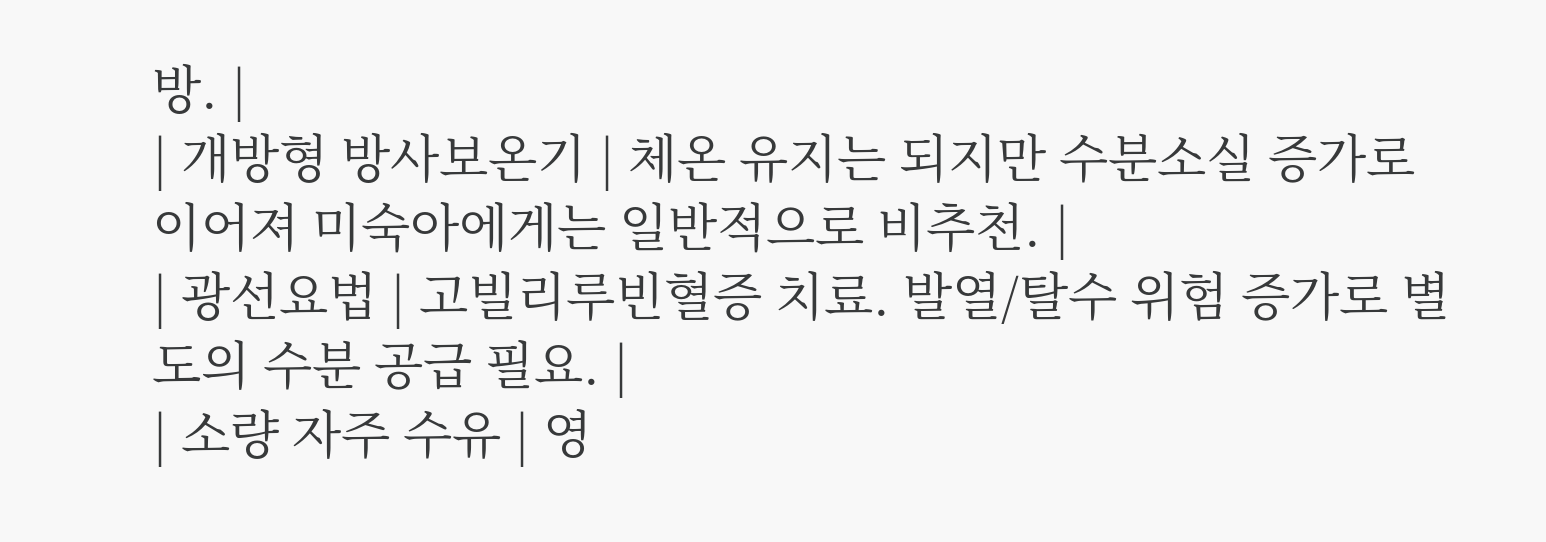방. |
| 개방형 방사보온기 | 체온 유지는 되지만 수분소실 증가로 이어져 미숙아에게는 일반적으로 비추천. |
| 광선요법 | 고빌리루빈혈증 치료. 발열/탈수 위험 증가로 별도의 수분 공급 필요. |
| 소량 자주 수유 | 영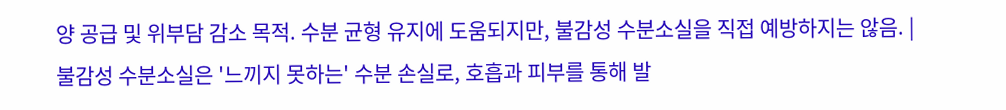양 공급 및 위부담 감소 목적. 수분 균형 유지에 도움되지만, 불감성 수분소실을 직접 예방하지는 않음. |
불감성 수분소실은 '느끼지 못하는' 수분 손실로, 호흡과 피부를 통해 발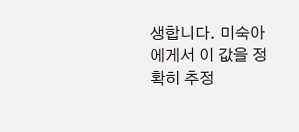생합니다. 미숙아에게서 이 값을 정확히 추정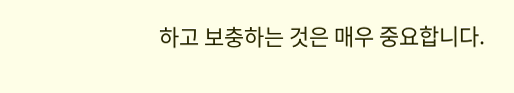하고 보충하는 것은 매우 중요합니다.